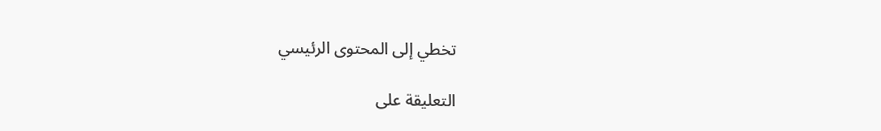تخطي إلى المحتوى الرئيسي

التعليقة على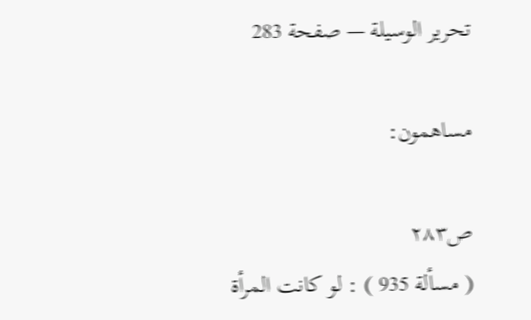تحرير الوسيلة — صفحة 283

مساهمون:

ص٢٨٣
( مسألة 935 ) : لو كانت المرأة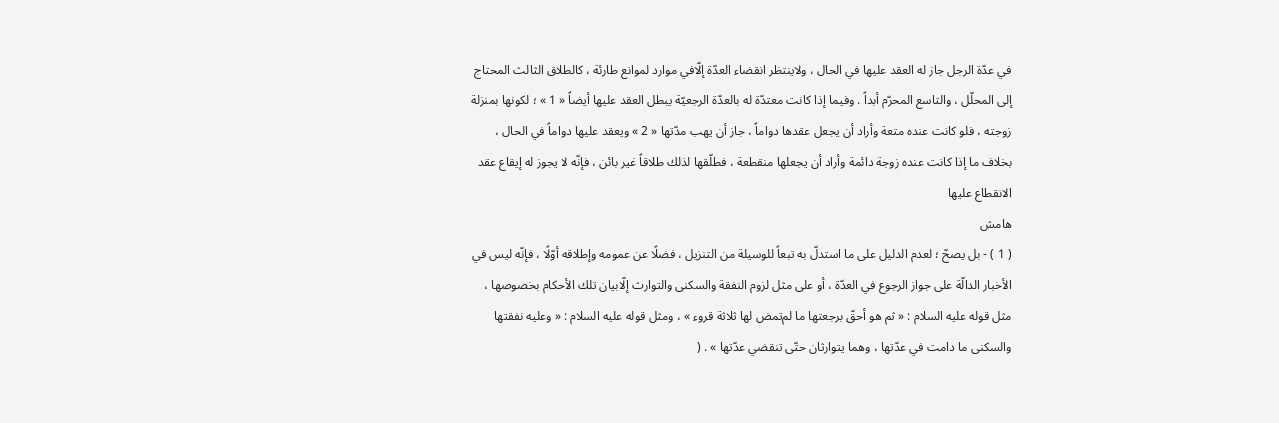في عدّة الرجل جاز له العقد عليها في الحال ، ولاينتظر انقضاء العدّة إلّافي موارد لموانع طارئة ، كالطلاق الثالث المحتاج إلى المحلّل ، والتاسع المحرّم أبداً . وفيما إذا كانت معتدّة له بالعدّة الرجعيّة يبطل العقد عليها أيضاً « 1 » ؛ لكونها بمنزلة زوجته ، فلو كانت عنده متعة وأراد أن يجعل عقدها دواماً ، جاز أن يهب مدّتها « 2 » ويعقد عليها دواماً في الحال ، بخلاف ما إذا كانت عنده زوجة دائمة وأراد أن يجعلها منقطعة ، فطلّقها لذلك طلاقاً غير بائن ، فإنّه لا يجوز له إيقاع عقد الانقطاع عليها
هامش
( 1 ) - بل يصحّ ؛ لعدم الدليل على ما استدلّ به تبعاً للوسيلة من التنزيل ، فضلًا عن عمومه وإطلاقه أوّلًا ، فإنّه ليس في الأخبار الدالّة على جواز الرجوع في العدّة ، أو على مثل لزوم النفقة والسكنى والتوارث إلّابيان تلك الأحكام بخصوصها ، مثل قوله عليه السلام : « ثم هو أحقّ برجعتها ما لم‌تمض لها ثلاثة قروء » ، ومثل قوله عليه السلام : « وعليه نفقتها والسكنى ما دامت في عدّتها ، وهما يتوارثان حتّى تنقضي عدّتها » . (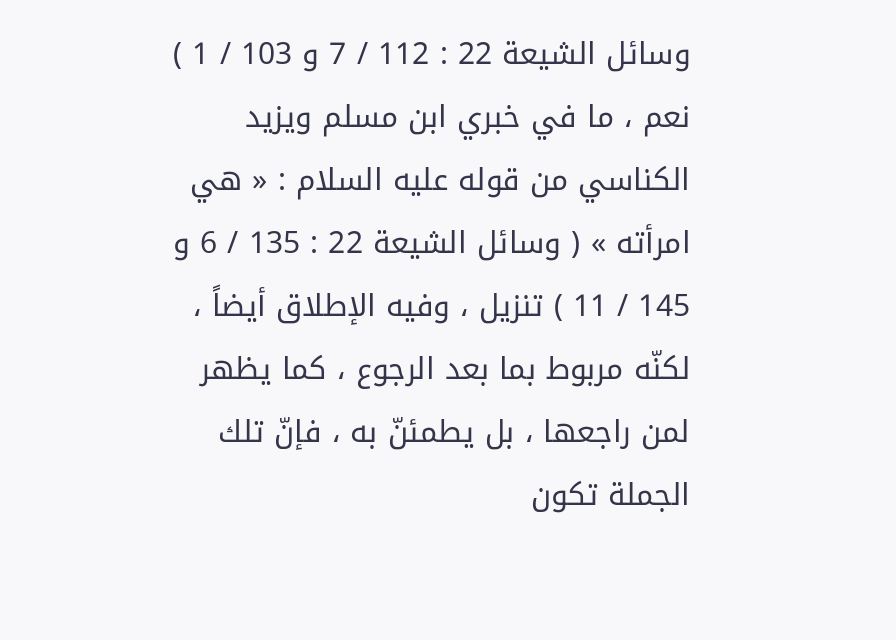وسائل الشيعة 22 : 112 / 7 و 103 / 1 ) نعم ، ما في خبري ابن مسلم ويزيد الكناسي من قوله عليه السلام : « هي امرأته » ( وسائل الشيعة 22 : 135 / 6 و 145 / 11 ) تنزيل ، وفيه الإطلاق أيضاً ، لكنّه مربوط بما بعد الرجوع ، كما يظهر لمن راجعها ، بل يطمئنّ به ، فإنّ تلك الجملة تكون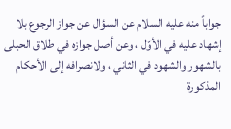جواباً منه عليه السلام عن السؤال عن جواز الرجوع بلا إشهاد عليه في الأوّل ، وعن أصل جوازه في طلاق الحبلى بالشهور والشهود في الثاني ، ولانصرافه إلى الأحكام المذكورة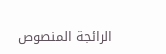الرائجة المنصوص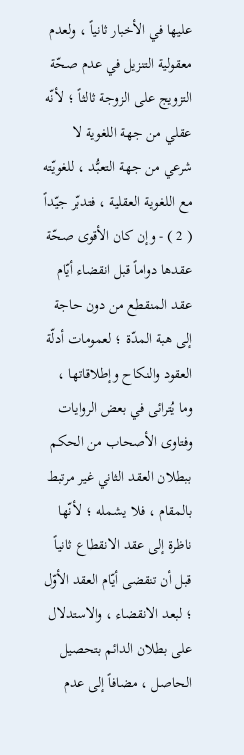عليها في الأخبار ثانياً ، ولعدم معقولية التنزيل في عدم صحّة التزويج على الزوجة ثالثاً ؛ لأنّه عقلي من جهة اللغوية لا شرعي من جهة التعبُّد ، للغويّته مع اللغوية العقلية ، فتدبّر جيّداً ( 2 ) - وإن كان الأقوى صحّة عقدها دواماً قبل انقضاء أيّام عقد المنقطع من دون حاجة إلى هبة المدّة ؛ لعمومات أدلّة العقود والنكاح وإطلاقاتها ، وما يُترائى في بعض الروايات وفتاوى الأصحاب من الحكم ببطلان العقد الثاني غير مرتبط بالمقام ، فلا يشمله ؛ لأنّها ناظرة إلى عقد الانقطاع ثانياً قبل أن تنقضى أيّام العقد الأوّل ؛ لبعد الانقضاء ، والاستدلال على بطلان الدائم بتحصيل الحاصل ، مضافاً إلى عدم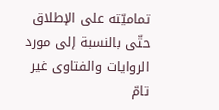تماميّته على الإطلاق حتّى بالنسبة إلى مورد الروايات والفتاوى غير تامّ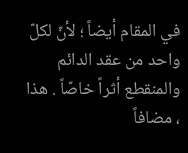في المقام أيضاً ؛ لأنّ لكلّ واحد من عقد الدائم والمنقطع أثراً خاصّاً . هذا ، مضافاً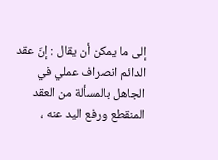إلى ما يمكن أن يقال : إنّ عقد الدائم انصراف عملي في الجاهل بالمسألة من العقد المنقطع ورفع اليد عنه ،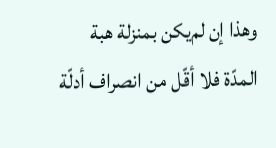وهذا إن لم‌يكن بمنزلة هبة المدّة فلا أقّل من انصراف أدلّة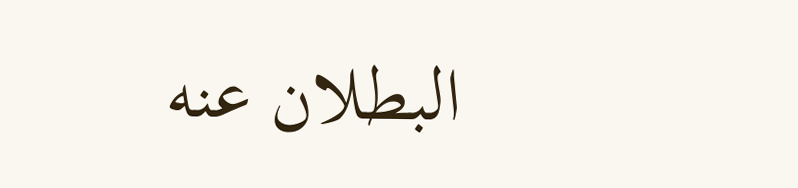البطلان عنه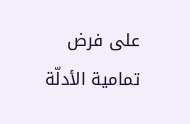على فرض تمامية الأدلّة